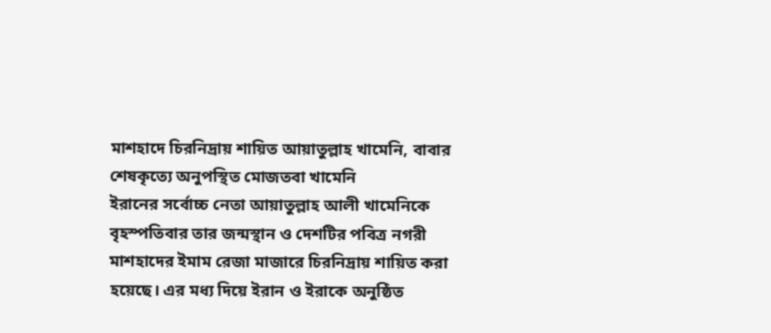মাশহাদে চিরনিদ্রায় শায়িত আয়াতুল্লাহ খামেনি, বাবার শেষকৃত্যে অনুপস্থিত মোজতবা খামেনি
ইরানের সর্বোচ্চ নেতা আয়াতুল্লাহ আলী খামেনিকে বৃহস্পতিবার তার জন্মস্থান ও দেশটির পবিত্র নগরী মাশহাদের ইমাম রেজা মাজারে চিরনিদ্রায় শায়িত করা হয়েছে। এর মধ্য দিয়ে ইরান ও ইরাকে অনুষ্ঠিত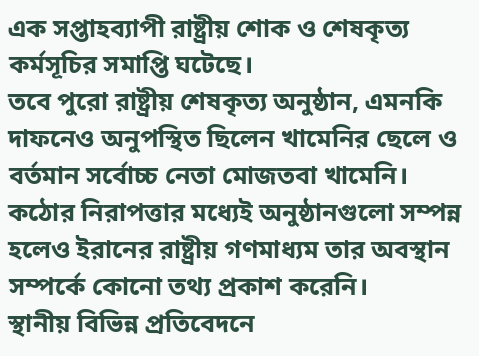এক সপ্তাহব্যাপী রাষ্ট্রীয় শোক ও শেষকৃত্য কর্মসূচির সমাপ্তি ঘটেছে।
তবে পুরো রাষ্ট্রীয় শেষকৃত্য অনুষ্ঠান, এমনকি দাফনেও অনুপস্থিত ছিলেন খামেনির ছেলে ও বর্তমান সর্বোচ্চ নেতা মোজতবা খামেনি। কঠোর নিরাপত্তার মধ্যেই অনুষ্ঠানগুলো সম্পন্ন হলেও ইরানের রাষ্ট্রীয় গণমাধ্যম তার অবস্থান সম্পর্কে কোনো তথ্য প্রকাশ করেনি।
স্থানীয় বিভিন্ন প্রতিবেদনে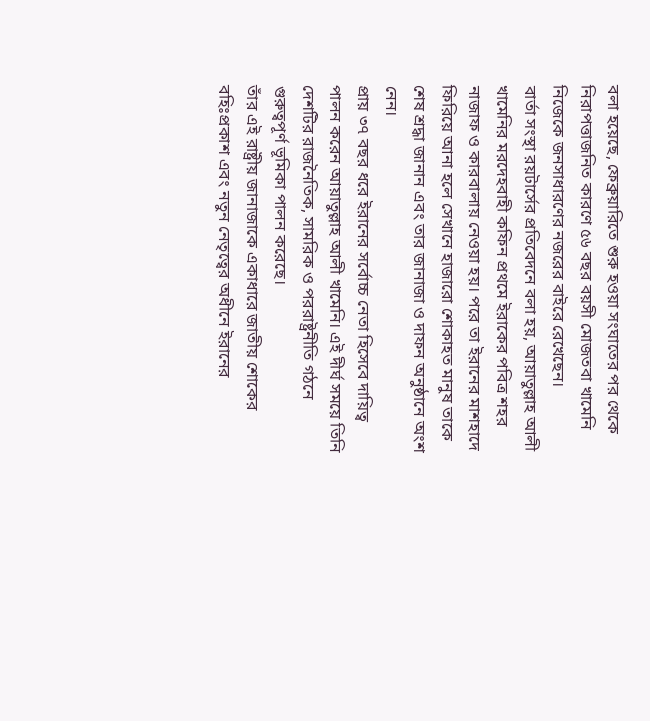বলা হয়েছে, ফেব্রুয়ারিতে শুরু হওয়া সংঘাতের পর থেকে নিরাপত্তাজনিত কারণে ৫৬ বছর বয়সী মোজতবা খামেনি নিজেকে জনসাধারণের নজরের বাইরে রেখেছেন।
বার্তা সংস্থা রয়টার্সের প্রতিবেদনে বলা হয়, আয়াতুল্লাহ আলী খামেনির মরদেহবাহী কফিন প্রথমে ইরাকের পবিত্র শহর নাজাফ ও কারবালায় নেওয়া হয়। পরে তা ইরানের মাশহাদে ফিরিয়ে আনা হলে সেখানে হাজারো শোকাহত মানুষ তাকে শেষ শ্রদ্ধা জানান এবং তার জানাজা ও দাফন অনুষ্ঠানে অংশ নেন।
প্রায় ৩৭ বছর ধরে ইরানের সর্বোচ্চ নেতা হিসেবে দায়িত্ব পালন করেন আয়াতুল্লাহ আলী খামেনি। এই দীর্ঘ সময়ে তিনি দেশটির রাজনৈতিক, সামরিক ও পররাষ্ট্রনীতি গঠনে গুরুত্বপূর্ণ ভূমিকা পালন করেছে।
তাঁর এই রাষ্ট্রীয় জানাজাকে একাধারে জাতীয় শোকের বহিঃপ্রকাশ এবং নতুন নেতৃত্বের অধীনে ইরানের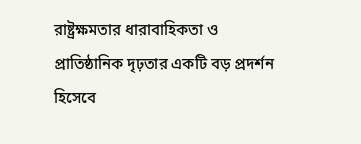রাষ্ট্রক্ষমতার ধারাবাহিকতা ও প্রাতিষ্ঠানিক দৃঢ়তার একটি বড় প্রদর্শন হিসেবে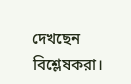দেখছেন বিশ্লেষকরা।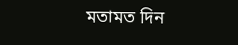মতামত দিন